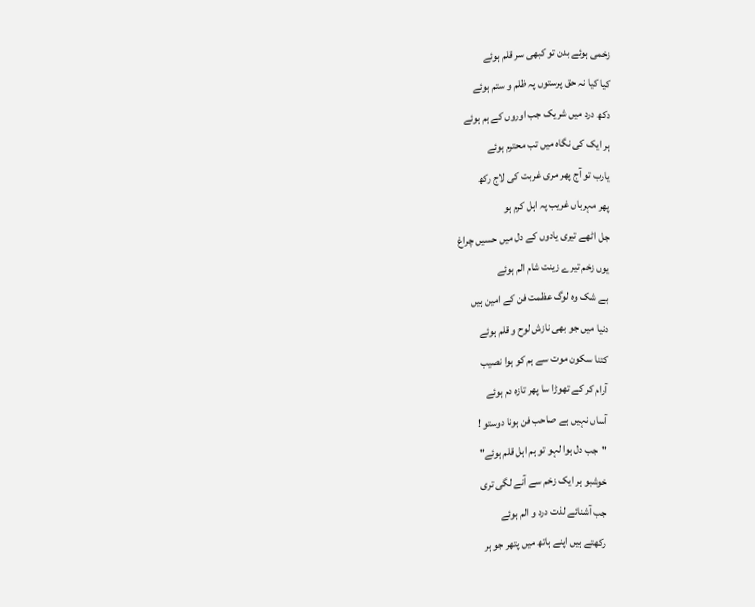زخمی ہوئے بدن تو کبھی سر قلم ہوئے
کیا کیا نہ حق پرستوں پہ ظلم و ستم ہوئے
دکھ درد میں شریک جب اوروں کے ہم ہوئے
ہر ایک کی نگاہ میں تب محترم ہوئے
یارب تو آج پھر مری غربت کی لاج رکھ
پھر مہرباں غریب پہ اہل کرم ہو
جل اٹھے تیری یادوں کے دل میں حسیں چراغ
یوں زخم تیرے زینت شام الم ہوئے
بے شک وہ لوگ عظمت فن کے امین ہیں
دنیا میں جو بھی نازش لوح و قلم ہوئے
کتنا سکون موت سے ہم کو ہوا نصیب
آرام کر کے تھوڑا سا پھر تازہ دم ہوئے
آساں نہیں ہے صاحب فن ہونا دوستو !
"جب دل ہوا لہو تو ہم اہل قلم ہوئے"
خوشبو ہر ایک زخم سے آنے لگی تری
جب آشنائے لذت درد و الم ہوئے
رکھتے ہیں اپنے ہاتھ میں پتھر جو ہر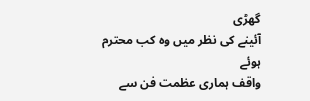گھڑی
آئینے کی نظر میں وہ کب محترم ہوئے
واقف ہماری عظمت فن سے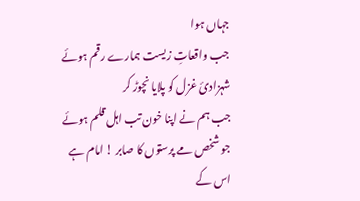جہاں ہوا
جب واقعاتِ زیست ہمارے رقم ہوئے
شہزادئ غزل کو پلایا نچوڑ کر
جب ہم نے اپنا خون تب اہل قلم ہوئے
جو شخص مے پرستوں کا صابر ! امام ہے
اس کے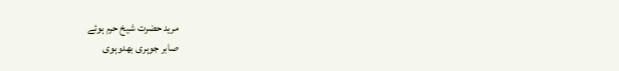مرید حضرت شیخ حرم ہوئے
صابر جوہری بھدوہوی